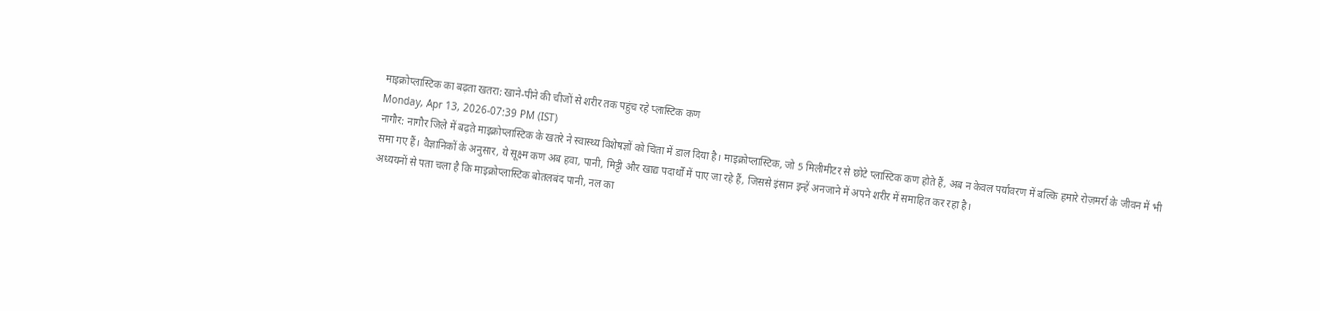माइक्रोप्लास्टिक का बढ़ता खतरा: खाने-पीने की चीजों से शरीर तक पहुंच रहे प्लास्टिक कण
Monday, Apr 13, 2026-07:39 PM (IST)
नागौर: नागौर जिले में बढ़ते माइक्रोप्लास्टिक के खतरे ने स्वास्थ्य विशेषज्ञों को चिंता में डाल दिया है। माइक्रोप्लास्टिक, जो 5 मिलीमीटर से छोटे प्लास्टिक कण होते हैं, अब न केवल पर्यावरण में बल्कि हमारे रोज़मर्रा के जीवन में भी समा गए हैं। वैज्ञानिकों के अनुसार, ये सूक्ष्म कण अब हवा, पानी, मिट्टी और खाद्य पदार्थों में पाए जा रहे हैं, जिससे इंसान इन्हें अनजाने में अपने शरीर में समाहित कर रहा है।
अध्ययनों से पता चला है कि माइक्रोप्लास्टिक बोतलबंद पानी, नल का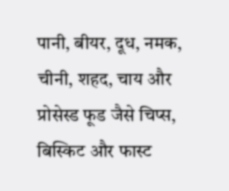पानी, बीयर, दूध, नमक, चीनी, शहद, चाय और प्रोसेस्ड फूड जैसे चिप्स, बिस्किट और फास्ट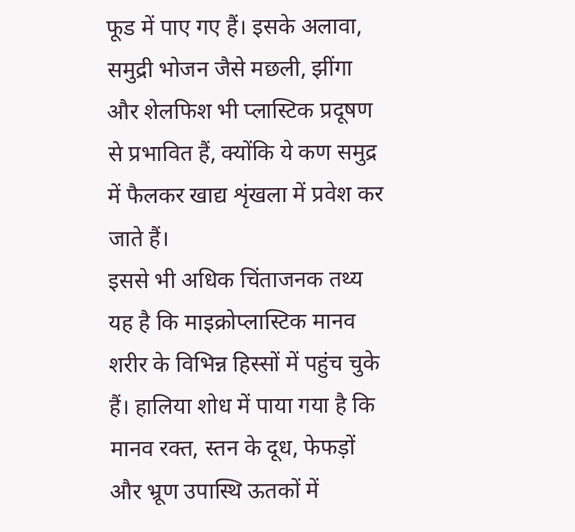फूड में पाए गए हैं। इसके अलावा, समुद्री भोजन जैसे मछली, झींगा और शेलफिश भी प्लास्टिक प्रदूषण से प्रभावित हैं, क्योंकि ये कण समुद्र में फैलकर खाद्य शृंखला में प्रवेश कर जाते हैं।
इससे भी अधिक चिंताजनक तथ्य यह है कि माइक्रोप्लास्टिक मानव शरीर के विभिन्न हिस्सों में पहुंच चुके हैं। हालिया शोध में पाया गया है कि मानव रक्त, स्तन के दूध, फेफड़ों और भ्रूण उपास्थि ऊतकों में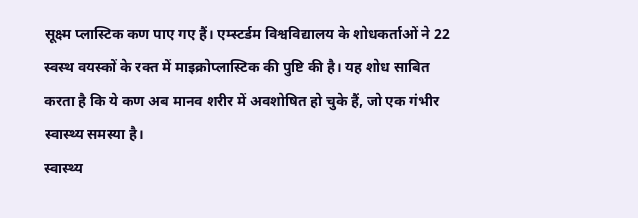सूक्ष्म प्लास्टिक कण पाए गए हैं। एम्स्टर्डम विश्वविद्यालय के शोधकर्ताओं ने 22 स्वस्थ वयस्कों के रक्त में माइक्रोप्लास्टिक की पुष्टि की है। यह शोध साबित करता है कि ये कण अब मानव शरीर में अवशोषित हो चुके हैं, जो एक गंभीर स्वास्थ्य समस्या है।
स्वास्थ्य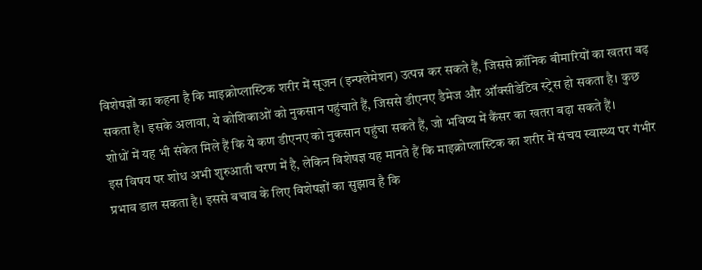विशेषज्ञों का कहना है कि माइक्रोप्लास्टिक शरीर में सूजन (इन्फ्लेमेशन) उत्पन्न कर सकते हैं, जिससे क्रॉनिक बीमारियों का खतरा बढ़ सकता है। इसके अलावा, ये कोशिकाओं को नुकसान पहुंचाते हैं, जिससे डीएनए डैमेज और ऑक्सीडेटिव स्ट्रेस हो सकता है। कुछ शोधों में यह भी संकेत मिले हैं कि ये कण डीएनए को नुकसान पहुंचा सकते हैं, जो भविष्य में कैंसर का खतरा बढ़ा सकते हैं।
इस विषय पर शोध अभी शुरुआती चरण में है, लेकिन विशेषज्ञ यह मानते हैं कि माइक्रोप्लास्टिक का शरीर में संचय स्वास्थ्य पर गंभीर प्रभाव डाल सकता है। इससे बचाव के लिए विशेषज्ञों का सुझाव है कि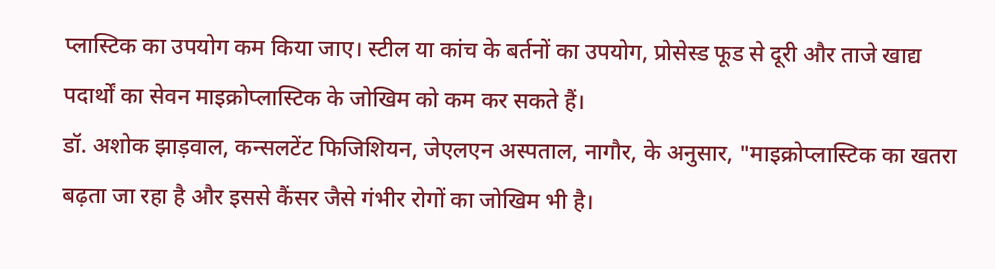प्लास्टिक का उपयोग कम किया जाए। स्टील या कांच के बर्तनों का उपयोग, प्रोसेस्ड फूड से दूरी और ताजे खाद्य पदार्थों का सेवन माइक्रोप्लास्टिक के जोखिम को कम कर सकते हैं।
डॉ. अशोक झाड़वाल, कन्सलटेंट फिजिशियन, जेएलएन अस्पताल, नागौर, के अनुसार, "माइक्रोप्लास्टिक का खतरा बढ़ता जा रहा है और इससे कैंसर जैसे गंभीर रोगों का जोखिम भी है।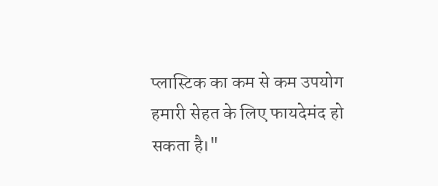प्लास्टिक का कम से कम उपयोग हमारी सेहत के लिए फायदेमंद हो सकता है।"